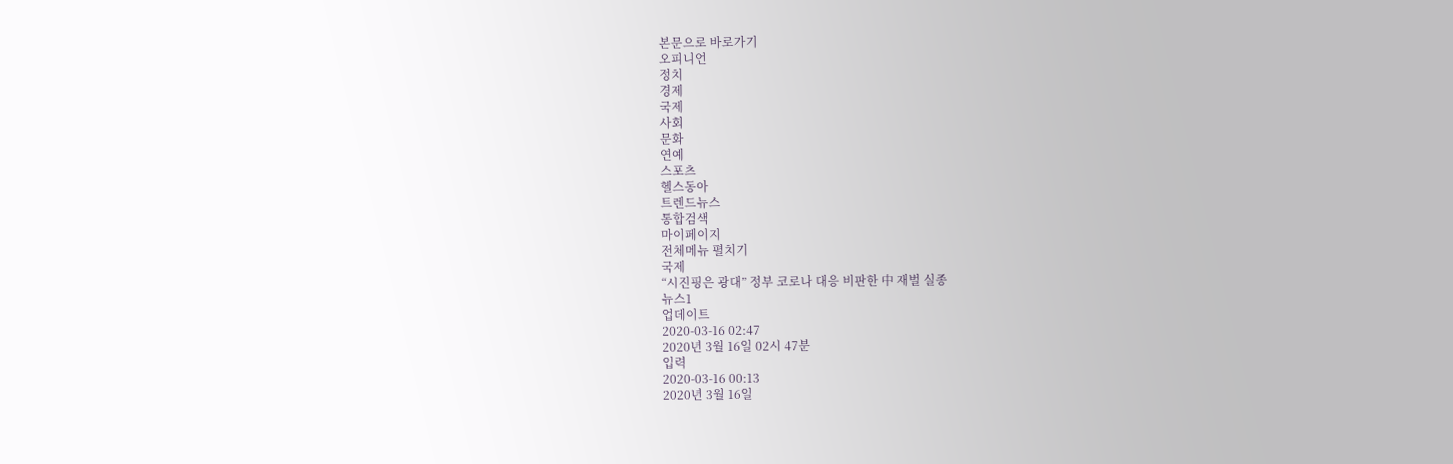본문으로 바로가기
오피니언
정치
경제
국제
사회
문화
연예
스포츠
헬스동아
트렌드뉴스
통합검색
마이페이지
전체메뉴 펼치기
국제
“시진핑은 광대” 정부 코로나 대응 비판한 中 재벌 실종
뉴스1
업데이트
2020-03-16 02:47
2020년 3월 16일 02시 47분
입력
2020-03-16 00:13
2020년 3월 16일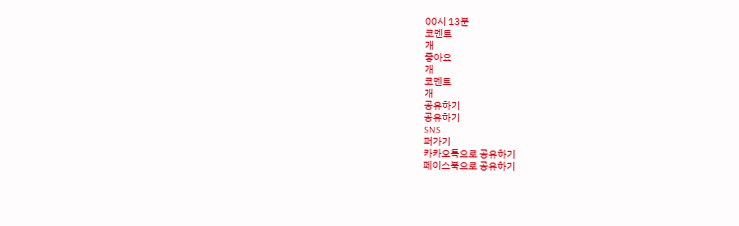00시 13분
코멘트
개
좋아요
개
코멘트
개
공유하기
공유하기
SNS
퍼가기
카카오톡으로 공유하기
페이스북으로 공유하기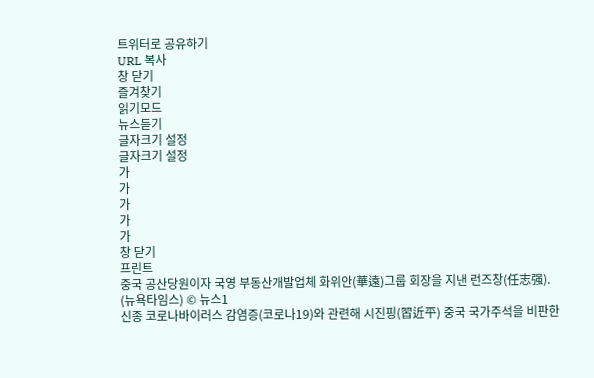트위터로 공유하기
URL 복사
창 닫기
즐겨찾기
읽기모드
뉴스듣기
글자크기 설정
글자크기 설정
가
가
가
가
가
창 닫기
프린트
중국 공산당원이자 국영 부동산개발업체 화위안(華遠)그룹 회장을 지낸 런즈창(任志强). (뉴욕타임스) © 뉴스1
신종 코로나바이러스 감염증(코로나19)와 관련해 시진핑(習近平) 중국 국가주석을 비판한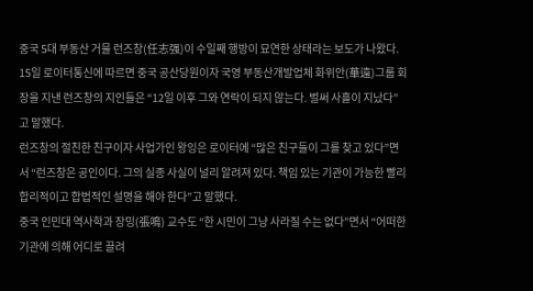중국 5대 부동산 거물 런즈창(任志强)이 수일째 행방이 묘연한 상태라는 보도가 나왔다.
15일 로이터통신에 따르면 중국 공산당원이자 국영 부동산개발업체 화위안(華遠)그룹 회장을 지낸 런즈창의 지인들은 “12일 이후 그와 연락이 되지 않는다. 벌써 사흘이 지났다”고 말했다.
런즈창의 절친한 친구이자 사업가인 왕잉은 로이터에 “많은 친구들이 그를 찾고 있다”면서 “런즈창은 공인이다. 그의 실종 사실이 널리 알려져 있다. 책임 있는 기관이 가능한 빨리 합리적이고 합법적인 설명을 해야 한다”고 말했다.
중국 인민대 역사학과 장밍(張鳴) 교수도 “한 시민이 그냥 사라질 수는 없다”면서 “어떠한 기관에 의해 어디로 끌려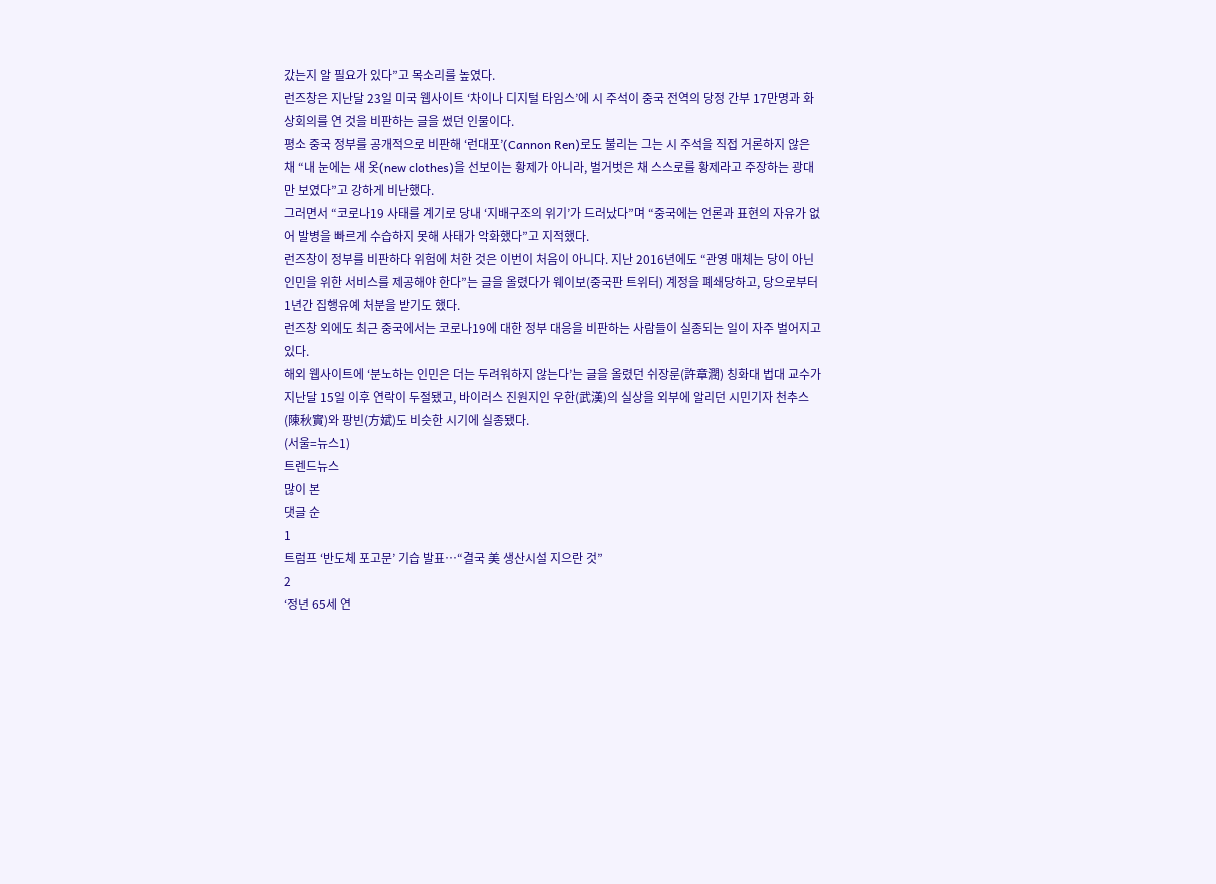갔는지 알 필요가 있다”고 목소리를 높였다.
런즈창은 지난달 23일 미국 웹사이트 ‘차이나 디지털 타임스’에 시 주석이 중국 전역의 당정 간부 17만명과 화상회의를 연 것을 비판하는 글을 썼던 인물이다.
평소 중국 정부를 공개적으로 비판해 ‘런대포’(Cannon Ren)로도 불리는 그는 시 주석을 직접 거론하지 않은 채 “내 눈에는 새 옷(new clothes)을 선보이는 황제가 아니라, 벌거벗은 채 스스로를 황제라고 주장하는 광대만 보였다”고 강하게 비난했다.
그러면서 “코로나19 사태를 계기로 당내 ‘지배구조의 위기’가 드러났다”며 “중국에는 언론과 표현의 자유가 없어 발병을 빠르게 수습하지 못해 사태가 악화했다”고 지적했다.
런즈창이 정부를 비판하다 위험에 처한 것은 이번이 처음이 아니다. 지난 2016년에도 “관영 매체는 당이 아닌 인민을 위한 서비스를 제공해야 한다”는 글을 올렸다가 웨이보(중국판 트위터) 계정을 폐쇄당하고, 당으로부터 1년간 집행유예 처분을 받기도 했다.
런즈창 외에도 최근 중국에서는 코로나19에 대한 정부 대응을 비판하는 사람들이 실종되는 일이 자주 벌어지고 있다.
해외 웹사이트에 ‘분노하는 인민은 더는 두려워하지 않는다’는 글을 올렸던 쉬장룬(許章潤) 칭화대 법대 교수가 지난달 15일 이후 연락이 두절됐고, 바이러스 진원지인 우한(武漢)의 실상을 외부에 알리던 시민기자 천추스(陳秋實)와 팡빈(方斌)도 비슷한 시기에 실종됐다.
(서울=뉴스1)
트렌드뉴스
많이 본
댓글 순
1
트럼프 ‘반도체 포고문’ 기습 발표…“결국 美 생산시설 지으란 것”
2
‘정년 65세 연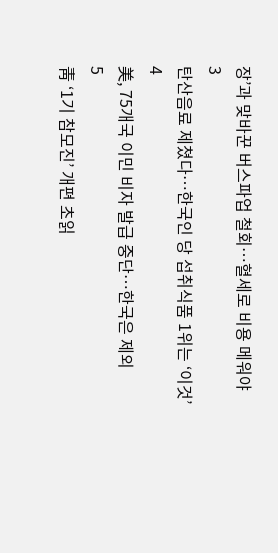장’과 맞바꾼 버스파업 철회…혈세로 비용 메워야
3
탄산음료 제쳤다…한국인 당 섭취식품 1위는 ‘이것’
4
美, 75개국 이민 비자 발급 중단…한국은 제외
5
靑 ‘1기 참모진’ 개편 초읽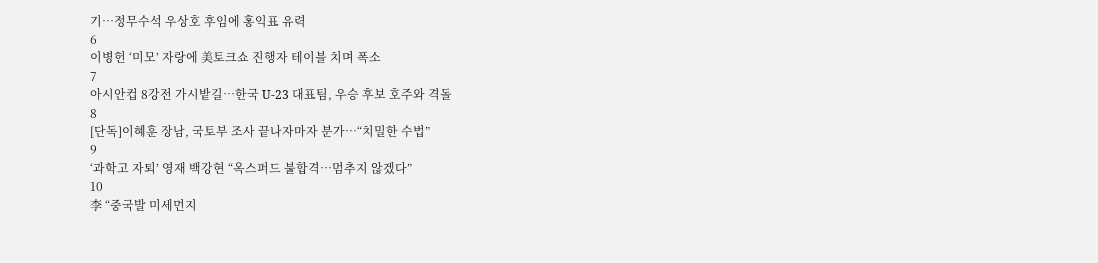기…정무수석 우상호 후임에 홍익표 유력
6
이병헌 ‘미모’ 자랑에 美토크쇼 진행자 테이블 치며 폭소
7
아시안컵 8강전 가시밭길…한국 U-23 대표팀, 우승 후보 호주와 격돌
8
[단독]이혜훈 장남, 국토부 조사 끝나자마자 분가…“치밀한 수법”
9
‘과학고 자퇴’ 영재 백강현 “옥스퍼드 불합격…멈추지 않겠다”
10
李 “중국발 미세먼지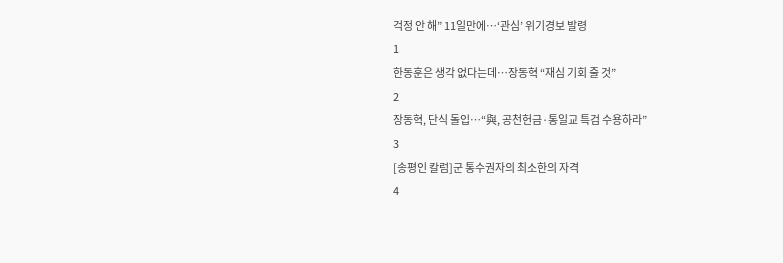걱정 안 해” 11일만에…‘관심’ 위기경보 발령
1
한동훈은 생각 없다는데…장동혁 “재심 기회 줄 것”
2
장동혁, 단식 돌입…“與, 공천헌금·통일교 특검 수용하라”
3
[송평인 칼럼]군 통수권자의 최소한의 자격
4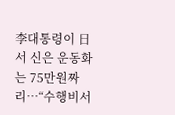李대통령이 日서 신은 운동화는 75만원짜리…“수행비서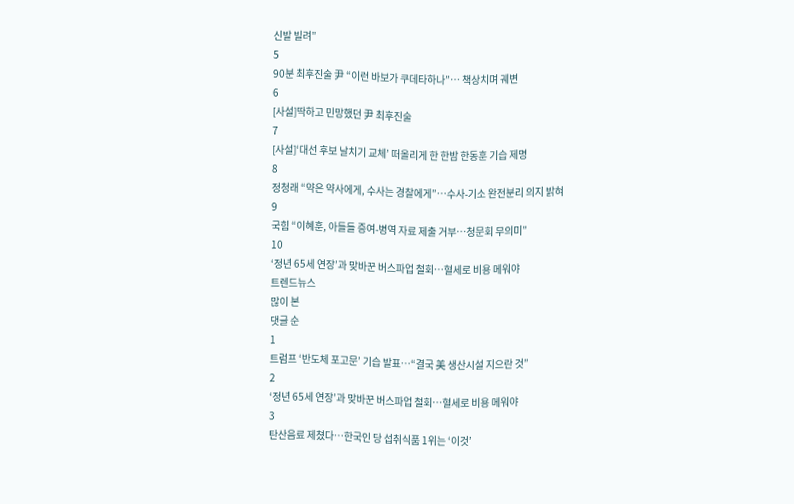신발 빌려”
5
90분 최후진술 尹 “이런 바보가 쿠데타하나”… 책상치며 궤변
6
[사설]딱하고 민망했던 尹 최후진술
7
[사설]‘대선 후보 날치기 교체’ 떠올리게 한 한밤 한동훈 기습 제명
8
정청래 “약은 약사에게, 수사는 경찰에게”…수사-기소 완전분리 의지 밝혀
9
국힘 “이혜훈, 아들들 증여-병역 자료 제출 거부…청문회 무의미”
10
‘정년 65세 연장’과 맞바꾼 버스파업 철회…혈세로 비용 메워야
트렌드뉴스
많이 본
댓글 순
1
트럼프 ‘반도체 포고문’ 기습 발표…“결국 美 생산시설 지으란 것”
2
‘정년 65세 연장’과 맞바꾼 버스파업 철회…혈세로 비용 메워야
3
탄산음료 제쳤다…한국인 당 섭취식품 1위는 ‘이것’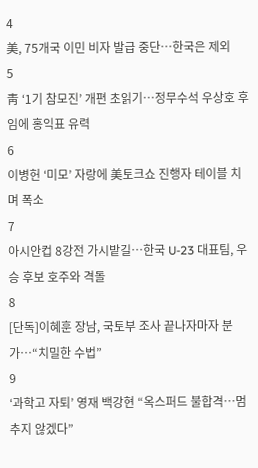4
美, 75개국 이민 비자 발급 중단…한국은 제외
5
靑 ‘1기 참모진’ 개편 초읽기…정무수석 우상호 후임에 홍익표 유력
6
이병헌 ‘미모’ 자랑에 美토크쇼 진행자 테이블 치며 폭소
7
아시안컵 8강전 가시밭길…한국 U-23 대표팀, 우승 후보 호주와 격돌
8
[단독]이혜훈 장남, 국토부 조사 끝나자마자 분가…“치밀한 수법”
9
‘과학고 자퇴’ 영재 백강현 “옥스퍼드 불합격…멈추지 않겠다”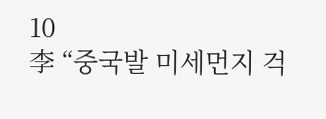10
李 “중국발 미세먼지 걱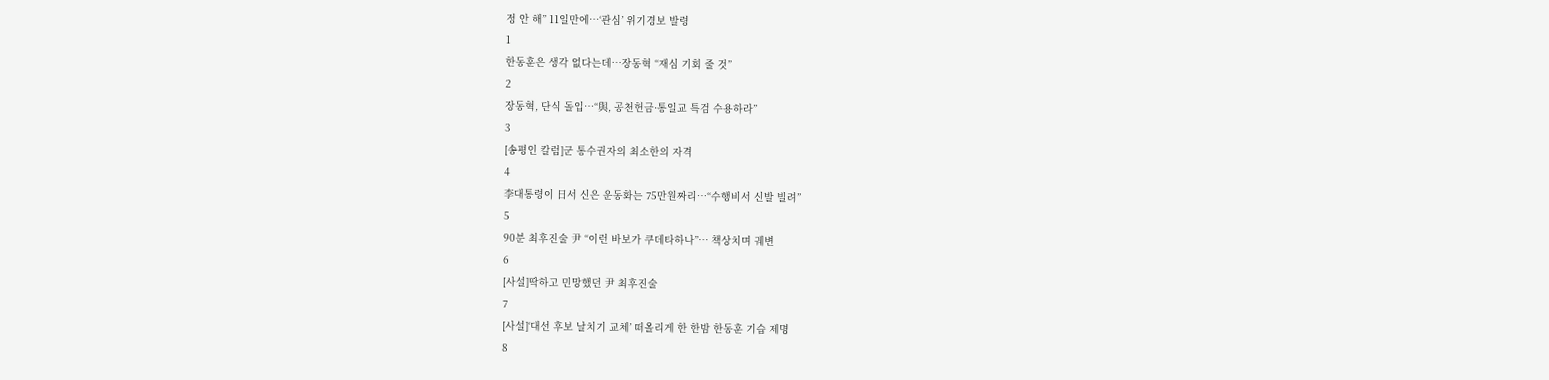정 안 해” 11일만에…‘관심’ 위기경보 발령
1
한동훈은 생각 없다는데…장동혁 “재심 기회 줄 것”
2
장동혁, 단식 돌입…“與, 공천헌금·통일교 특검 수용하라”
3
[송평인 칼럼]군 통수권자의 최소한의 자격
4
李대통령이 日서 신은 운동화는 75만원짜리…“수행비서 신발 빌려”
5
90분 최후진술 尹 “이런 바보가 쿠데타하나”… 책상치며 궤변
6
[사설]딱하고 민망했던 尹 최후진술
7
[사설]‘대선 후보 날치기 교체’ 떠올리게 한 한밤 한동훈 기습 제명
8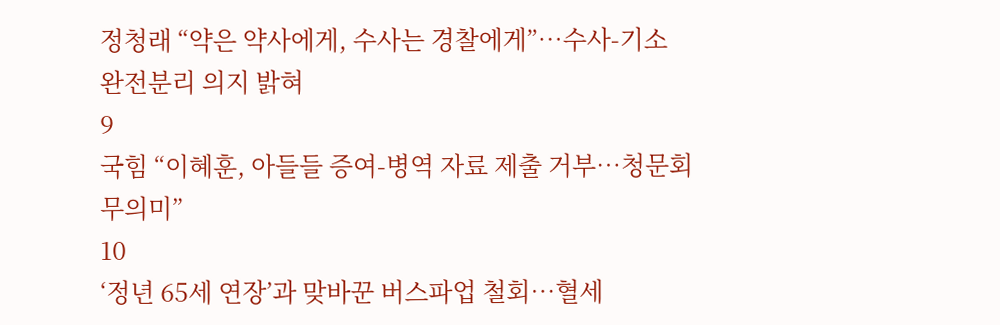정청래 “약은 약사에게, 수사는 경찰에게”…수사-기소 완전분리 의지 밝혀
9
국힘 “이혜훈, 아들들 증여-병역 자료 제출 거부…청문회 무의미”
10
‘정년 65세 연장’과 맞바꾼 버스파업 철회…혈세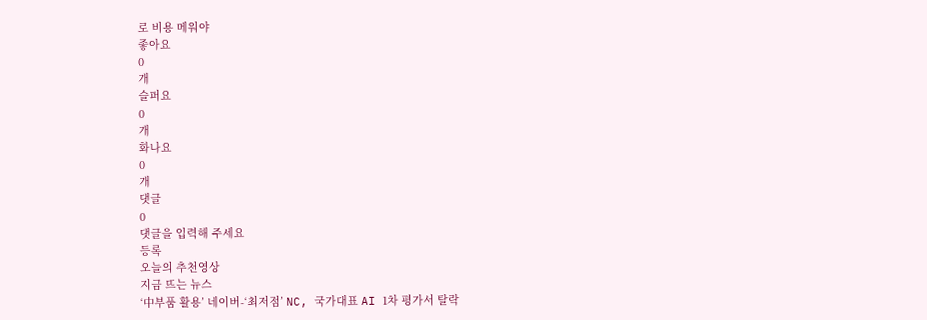로 비용 메워야
좋아요
0
개
슬퍼요
0
개
화나요
0
개
댓글
0
댓글을 입력해 주세요
등록
오늘의 추천영상
지금 뜨는 뉴스
‘中부품 활용’ 네이버-‘최저점’ NC, 국가대표 AI 1차 평가서 탈락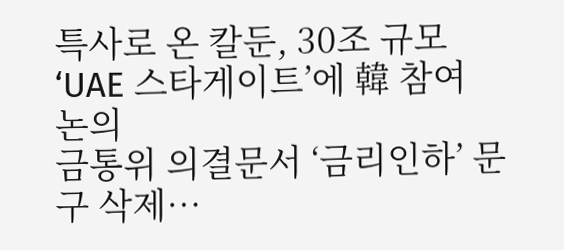특사로 온 칼둔, 30조 규모 ‘UAE 스타게이트’에 韓 참여 논의
금통위 의결문서 ‘금리인하’ 문구 삭제…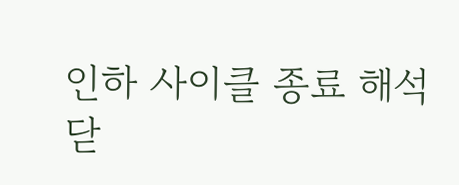인하 사이클 종료 해석
닫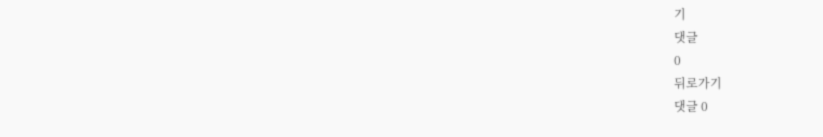기
댓글
0
뒤로가기
댓글 0